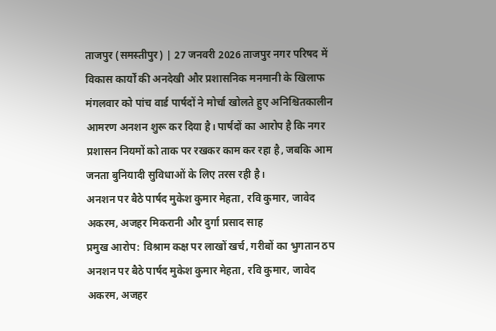ताजपुर (समस्तीपुर) | 27 जनवरी 2026 ताजपुर नगर परिषद में विकास कार्यों की अनदेखी और प्रशासनिक मनमानी के खिलाफ मंगलवार को पांच वार्ड पार्षदों ने मोर्चा खोलते हुए अनिश्चितकालीन आमरण अनशन शुरू कर दिया है। पार्षदों का आरोप है कि नगर प्रशासन नियमों को ताक पर रखकर काम कर रहा है, जबकि आम जनता बुनियादी सुविधाओं के लिए तरस रही है।
अनशन पर बैठे पार्षद मुकेश कुमार मेहता, रवि कुमार, जावेद अकरम, अजहर मिकरानी और दुर्गा प्रसाद साह
प्रमुख आरोप: विश्राम कक्ष पर लाखों खर्च, गरीबों का भुगतान ठप
अनशन पर बैठे पार्षद मुकेश कुमार मेहता, रवि कुमार, जावेद अकरम, अजहर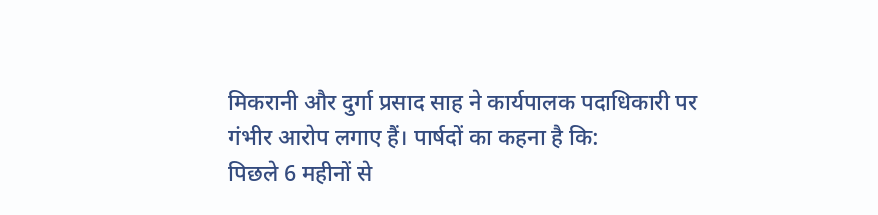मिकरानी और दुर्गा प्रसाद साह ने कार्यपालक पदाधिकारी पर गंभीर आरोप लगाए हैं। पार्षदों का कहना है कि:
पिछले 6 महीनों से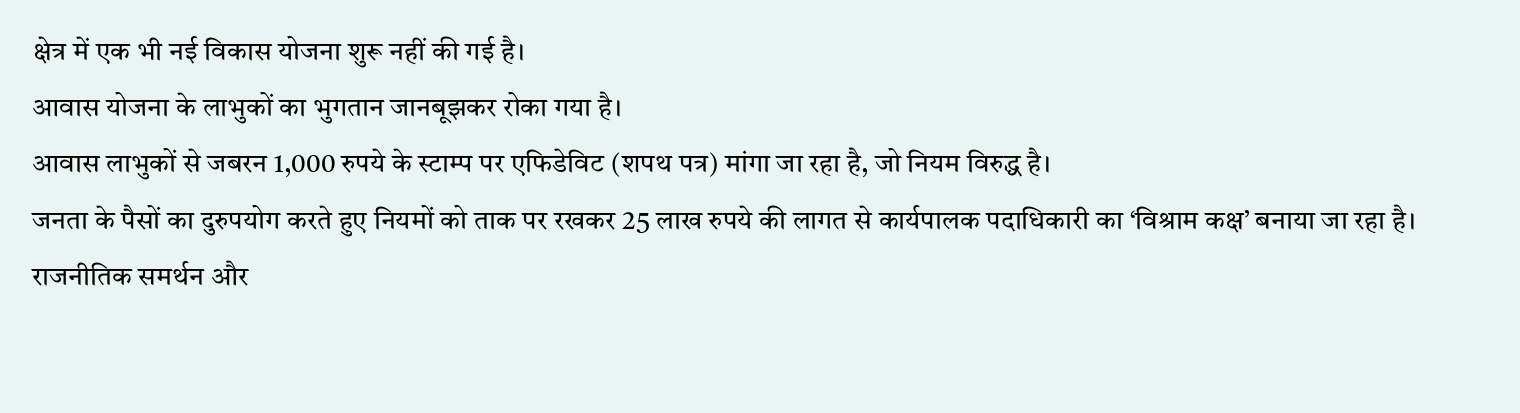क्षेत्र में एक भी नई विकास योजना शुरू नहीं की गई है।
आवास योजना के लाभुकों का भुगतान जानबूझकर रोका गया है।
आवास लाभुकों से जबरन 1,000 रुपये के स्टाम्प पर एफिडेविट (शपथ पत्र) मांगा जा रहा है, जो नियम विरुद्ध है।
जनता के पैसों का दुरुपयोग करते हुए नियमों को ताक पर रखकर 25 लाख रुपये की लागत से कार्यपालक पदाधिकारी का ‘विश्राम कक्ष’ बनाया जा रहा है।
राजनीतिक समर्थन और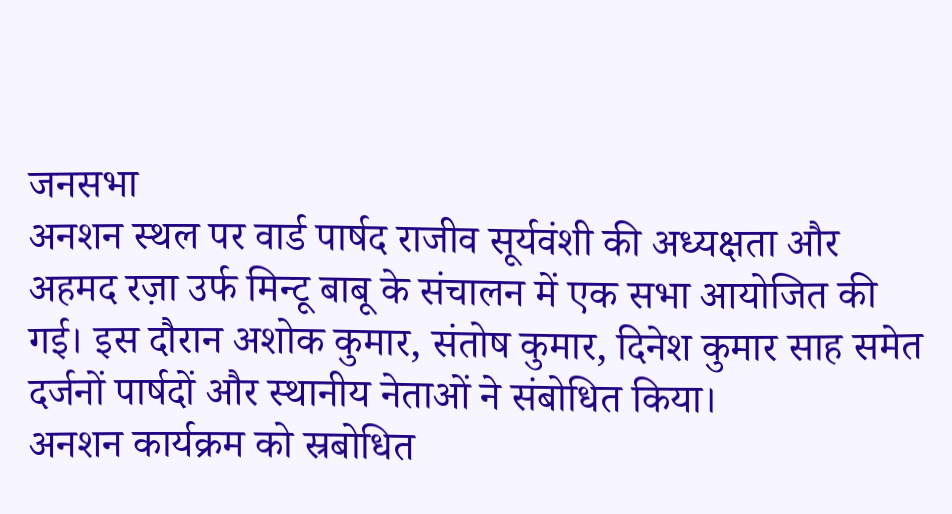जनसभा
अनशन स्थल पर वार्ड पार्षद राजीव सूर्यवंशी की अध्यक्षता और अहमद रज़ा उर्फ मिन्टू बाबू के संचालन में एक सभा आयोजित की गई। इस दौरान अशोक कुमार, संतोष कुमार, दिनेश कुमार साह समेत दर्जनों पार्षदों और स्थानीय नेताओं ने संबोधित किया।
अनशन कार्यक्रम को स्रबोधित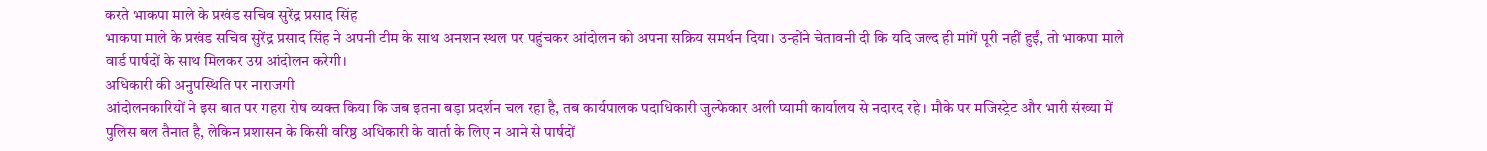करते भाकपा माले के प्रखंड सचिव सुरेंद्र प्रसाद सिंह
भाकपा माले के प्रखंड सचिव सुरेंद्र प्रसाद सिंह ने अपनी टीम के साथ अनशन स्थल पर पहुंचकर आंदोलन को अपना सक्रिय समर्थन दिया। उन्होंने चेतावनी दी कि यदि जल्द ही मांगें पूरी नहीं हुईं, तो भाकपा माले वार्ड पार्षदों के साथ मिलकर उग्र आंदोलन करेगी।
अधिकारी की अनुपस्थिति पर नाराजगी
आंदोलनकारियों ने इस बात पर गहरा रोष व्यक्त किया कि जब इतना बड़ा प्रदर्शन चल रहा है, तब कार्यपालक पदाधिकारी जुल्फेकार अली प्यामी कार्यालय से नदारद रहे। मौके पर मजिस्ट्रेट और भारी संख्या में पुलिस बल तैनात है, लेकिन प्रशासन के किसी वरिष्ठ अधिकारी के वार्ता के लिए न आने से पार्षदों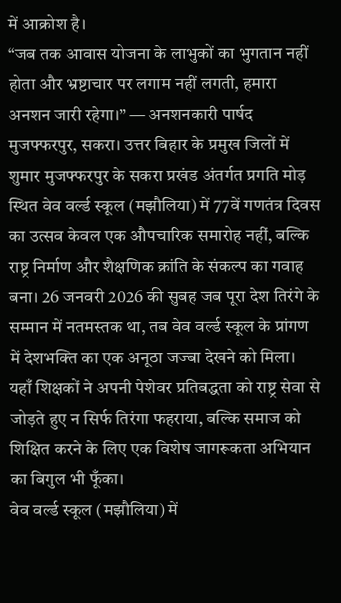में आक्रोश है।
“जब तक आवास योजना के लाभुकों का भुगतान नहीं होता और भ्रष्टाचार पर लगाम नहीं लगती, हमारा अनशन जारी रहेगा।” — अनशनकारी पार्षद
मुजफ्फरपुर, सकरा। उत्तर बिहार के प्रमुख जिलों में शुमार मुजफ्फरपुर के सकरा प्रखंड अंतर्गत प्रगति मोड़ स्थित वेव वर्ल्ड स्कूल (मझौलिया) में 77वें गणतंत्र दिवस का उत्सव केवल एक औपचारिक समारोह नहीं, बल्कि राष्ट्र निर्माण और शैक्षणिक क्रांति के संकल्प का गवाह बना। 26 जनवरी 2026 की सुबह जब पूरा देश तिरंगे के सम्मान में नतमस्तक था, तब वेव वर्ल्ड स्कूल के प्रांगण में देशभक्ति का एक अनूठा जज्बा देखने को मिला। यहाँ शिक्षकों ने अपनी पेशेवर प्रतिबद्धता को राष्ट्र सेवा से जोड़ते हुए न सिर्फ तिरंगा फहराया, बल्कि समाज को शिक्षित करने के लिए एक विशेष जागरूकता अभियान का बिगुल भी फूँका।
वेव वर्ल्ड स्कूल (मझौलिया) में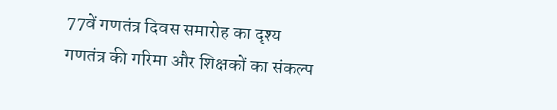77वें गणतंत्र दिवस समारोह का दृश्य
गणतंत्र की गरिमा और शिक्षकों का संकल्प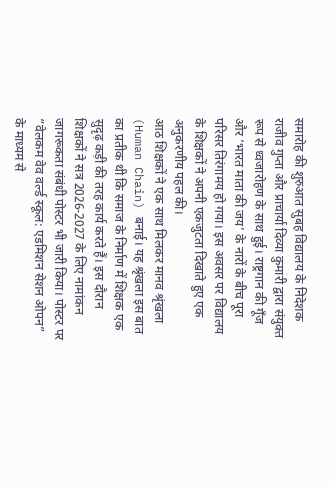समारोह की शुरुआत सुबह विद्यालय के निदेशक राजीव गुप्ता और प्राचार्या दिव्या कुमारी द्वारा संयुक्त रूप से ध्वजारोहण के साथ हुई। राष्ट्रगान की गूँज और ‘भारत माता की जय’ के नारों के बीच पूरा परिसर तिरंगामय हो गया। इस अवसर पर विद्यालय के शिक्षकों ने अपनी एकजुटता दिखाते हुए एक अनुकरणीय पहल की।
आठ शिक्षकों ने एक साथ मिलकर मानव श्रृंखला (Human Chain) बनाई। यह श्रृंखला इस बात का प्रतीक थी कि समाज के निर्माण में शिक्षक एक सुदृढ़ कड़ी की तरह कार्य करते हैं। इस दौरान शिक्षकों ने सत्र 2026-2027 के लिए नामांकन जागरूकता संबंधी पोस्टर भी जारी किया। पोस्टर पर “वेलकम वेव वर्ल्ड स्कूल: एडमिशन सेशन ओपन” के माध्यम से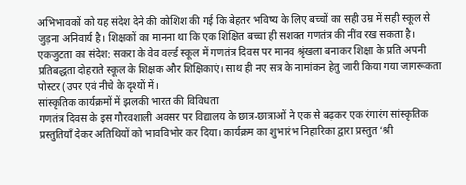अभिभावकों को यह संदेश देने की कोशिश की गई कि बेहतर भविष्य के लिए बच्चों का सही उम्र में सही स्कूल से जुड़ना अनिवार्य है। शिक्षकों का मानना था कि एक शिक्षित बच्चा ही सशक्त गणतंत्र की नींव रख सकता है।
एकजुटता का संदेश: सकरा के वेव वर्ल्ड स्कूल में गणतंत्र दिवस पर मानव श्रृंखला बनाकर शिक्षा के प्रति अपनी प्रतिबद्धता दोहराते स्कूल के शिक्षक और शिक्षिकाएं। साथ ही नए सत्र के नामांकन हेतु जारी किया गया जागरूकता पोस्टर (उपर एवं नीचे के दृश्यों में।
सांस्कृतिक कार्यक्रमों में झलकी भारत की विविधता
गणतंत्र दिवस के इस गौरवशाली अवसर पर विद्यालय के छात्र-छात्राओं ने एक से बढ़कर एक रंगारंग सांस्कृतिक प्रस्तुतियाँ देकर अतिथियों को भावविभोर कर दिया। कार्यक्रम का शुभारंभ निहारिका द्वारा प्रस्तुत ‘श्री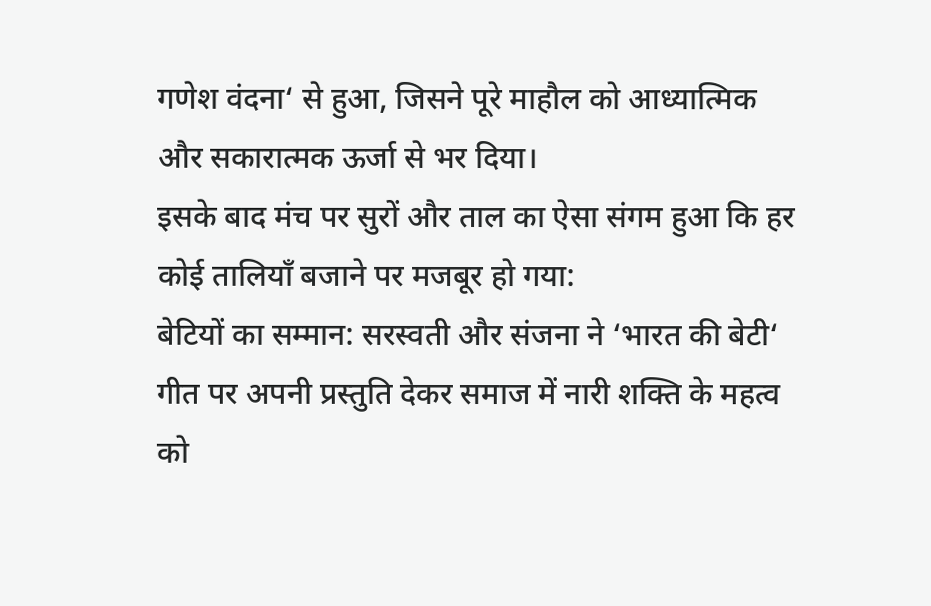गणेश वंदना‘ से हुआ, जिसने पूरे माहौल को आध्यात्मिक और सकारात्मक ऊर्जा से भर दिया।
इसके बाद मंच पर सुरों और ताल का ऐसा संगम हुआ कि हर कोई तालियाँ बजाने पर मजबूर हो गया:
बेटियों का सम्मान: सरस्वती और संजना ने ‘भारत की बेटी‘ गीत पर अपनी प्रस्तुति देकर समाज में नारी शक्ति के महत्व को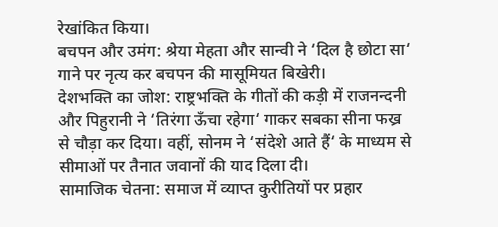रेखांकित किया।
बचपन और उमंग: श्रेया मेहता और सान्वी ने ‘दिल है छोटा सा‘ गाने पर नृत्य कर बचपन की मासूमियत बिखेरी।
देशभक्ति का जोश: राष्ट्रभक्ति के गीतों की कड़ी में राजनन्दनी और पिहुरानी ने ‘तिरंगा ऊँचा रहेगा‘ गाकर सबका सीना फख्र से चौड़ा कर दिया। वहीं, सोनम ने ‘संदेशे आते हैं‘ के माध्यम से सीमाओं पर तैनात जवानों की याद दिला दी।
सामाजिक चेतना: समाज में व्याप्त कुरीतियों पर प्रहार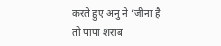करते हुए अनु ने ‘जीना है तो पापा शराब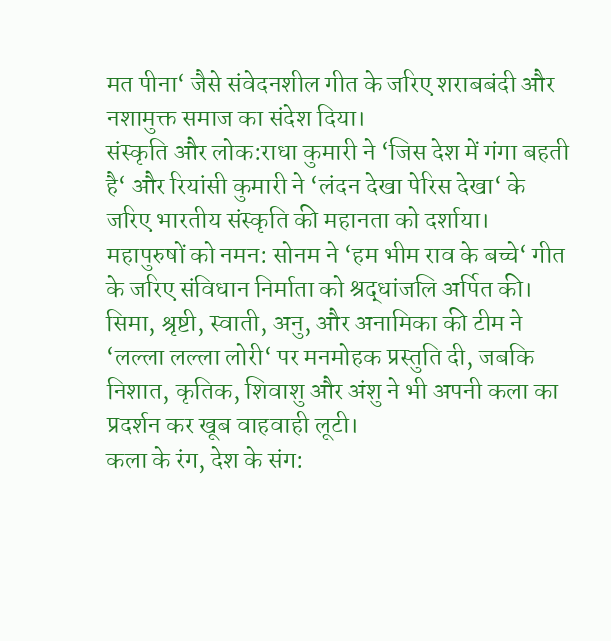मत पीना‘ जैसे संवेदनशील गीत के जरिए शराबबंदी और नशामुक्त समाज का संदेश दिया।
संस्कृति और लोक:राधा कुमारी ने ‘जिस देश में गंगा बहती है‘ और रियांसी कुमारी ने ‘लंदन देखा पेरिस देखा‘ के जरिए भारतीय संस्कृति की महानता को दर्शाया।
महापुरुषों को नमन: सोनम ने ‘हम भीम राव के बच्चे‘ गीत के जरिए संविधान निर्माता को श्रद्धांजलि अर्पित की।
सिमा, श्रृष्टी, स्वाती, अनु, और अनामिका की टीम ने ‘लल्ला लल्ला लोरी‘ पर मनमोहक प्रस्तुति दी, जबकि निशात, कृतिक, शिवाशु और अंशु ने भी अपनी कला का प्रदर्शन कर खूब वाहवाही लूटी।
कला के रंग, देश के संग: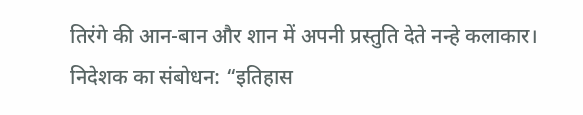तिरंगे की आन-बान और शान में अपनी प्रस्तुति देते नन्हे कलाकार।
निदेशक का संबोधन: “इतिहास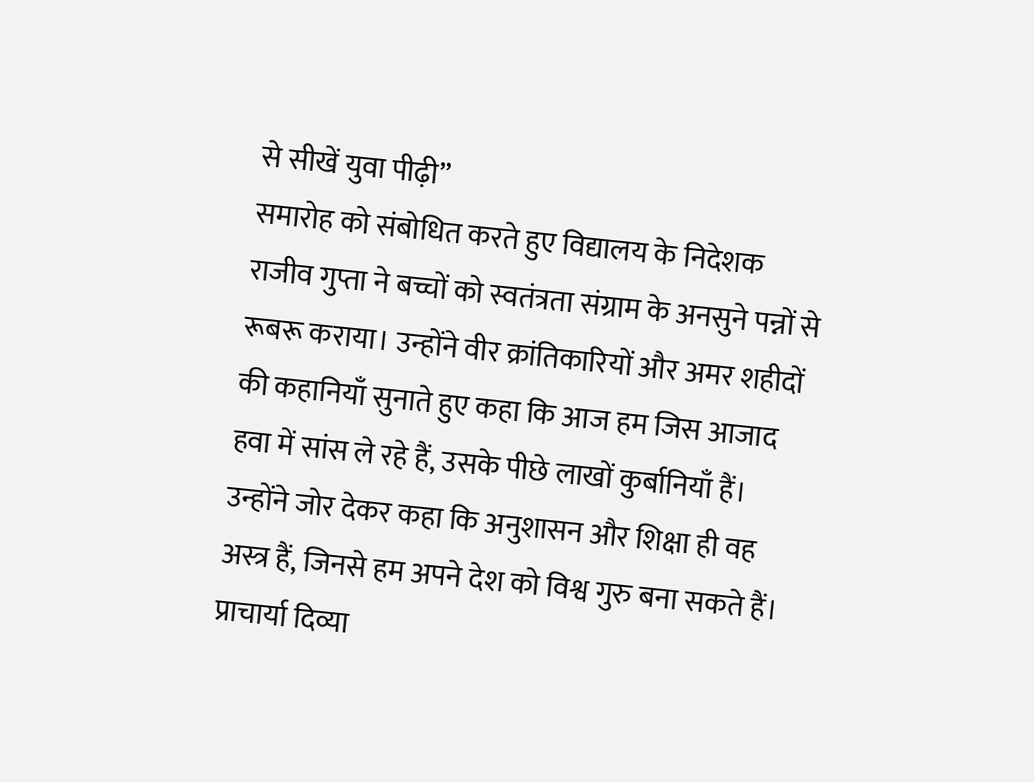से सीखें युवा पीढ़ी”
समारोह को संबोधित करते हुए विद्यालय के निदेशक राजीव गुप्ता ने बच्चों को स्वतंत्रता संग्राम के अनसुने पन्नों से रूबरू कराया। उन्होंने वीर क्रांतिकारियों और अमर शहीदों की कहानियाँ सुनाते हुए कहा कि आज हम जिस आजाद हवा में सांस ले रहे हैं, उसके पीछे लाखों कुर्बानियाँ हैं। उन्होंने जोर देकर कहा कि अनुशासन और शिक्षा ही वह अस्त्र हैं, जिनसे हम अपने देश को विश्व गुरु बना सकते हैं।
प्राचार्या दिव्या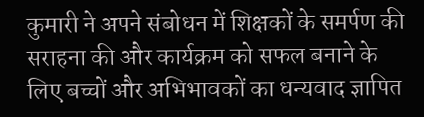कुमारी ने अपने संबोधन में शिक्षकों के समर्पण की सराहना की और कार्यक्रम को सफल बनाने के लिए बच्चों और अभिभावकों का धन्यवाद ज्ञापित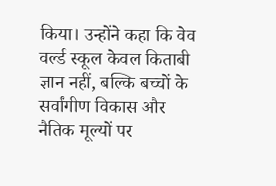किया। उन्होंने कहा कि वेव वर्ल्ड स्कूल केवल किताबी ज्ञान नहीं, बल्कि बच्चों के सर्वांगीण विकास और नैतिक मूल्यों पर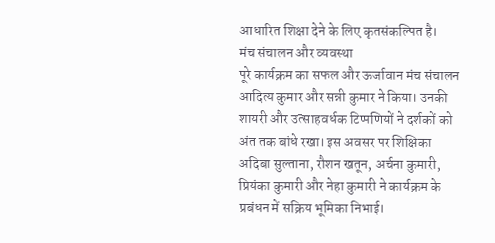आधारित शिक्षा देने के लिए कृतसंकल्पित है।
मंच संचालन और व्यवस्था
पूरे कार्यक्रम का सफल और ऊर्जावान मंच संचालन आदित्य कुमार और सन्नी कुमार ने किया। उनकी शायरी और उत्साहवर्धक टिप्पणियों ने दर्शकों को अंत तक बांधे रखा। इस अवसर पर शिक्षिका अदिबा सुल्ताना, रौशन खतून, अर्चना कुमारी, प्रियंका कुमारी और नेहा कुमारी ने कार्यक्रम के प्रबंधन में सक्रिय भूमिका निभाई।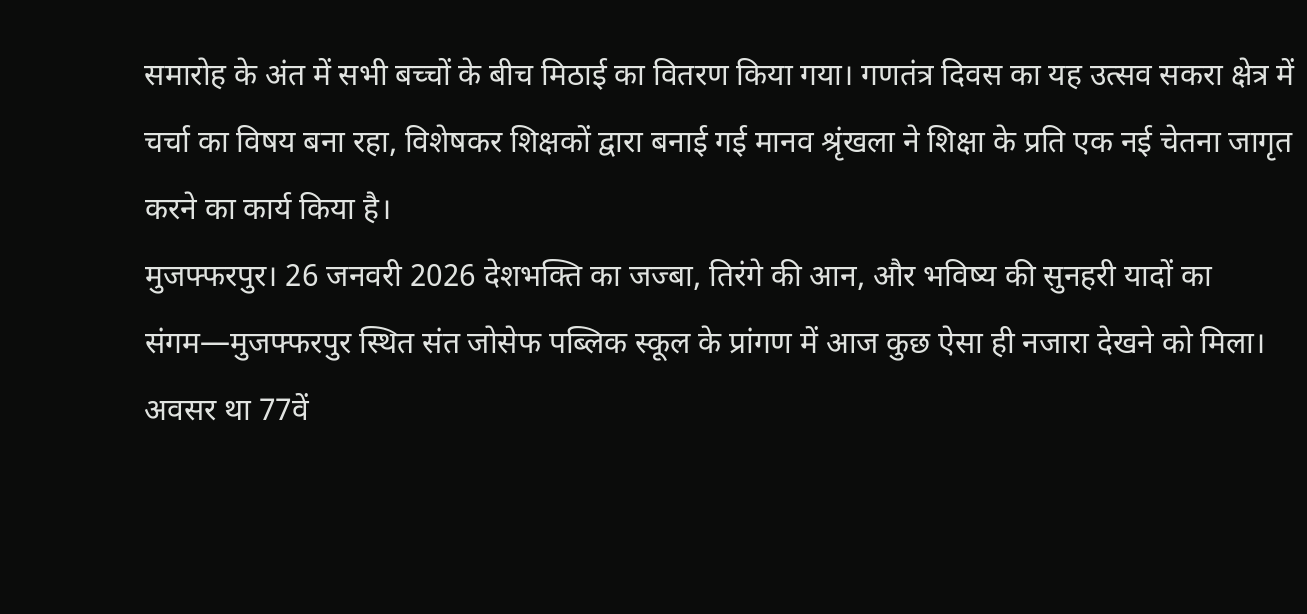समारोह के अंत में सभी बच्चों के बीच मिठाई का वितरण किया गया। गणतंत्र दिवस का यह उत्सव सकरा क्षेत्र में चर्चा का विषय बना रहा, विशेषकर शिक्षकों द्वारा बनाई गई मानव श्रृंखला ने शिक्षा के प्रति एक नई चेतना जागृत करने का कार्य किया है।
मुजफ्फरपुर। 26 जनवरी 2026 देशभक्ति का जज्बा, तिरंगे की आन, और भविष्य की सुनहरी यादों का संगम—मुजफ्फरपुर स्थित संत जोसेफ पब्लिक स्कूल के प्रांगण में आज कुछ ऐसा ही नजारा देखने को मिला। अवसर था 77वें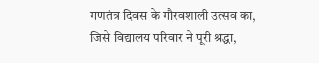गणतंत्र दिवस के गौरवशाली उत्सव का, जिसे विद्यालय परिवार ने पूरी श्रद्धा,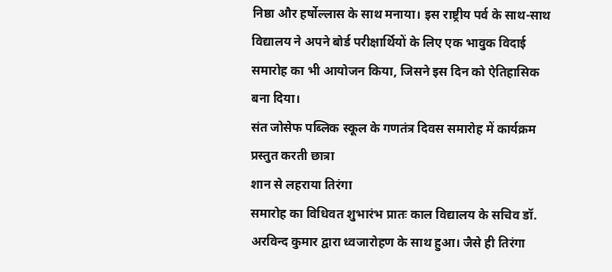निष्ठा और हर्षोल्लास के साथ मनाया। इस राष्ट्रीय पर्व के साथ-साथ विद्यालय ने अपने बोर्ड परीक्षार्थियों के लिए एक भावुक विदाई समारोह का भी आयोजन किया, जिसने इस दिन को ऐतिहासिक बना दिया।
संत जोसेफ पब्लिक स्कूल के गणतंत्र दिवस समारोह में कार्यक्रम प्रस्तुत करती छात्रा
शान से लहराया तिरंगा
समारोह का विधिवत शुभारंभ प्रातः काल विद्यालय के सचिव डॉ. अरविन्द कुमार द्वारा ध्वजारोहण के साथ हुआ। जैसे ही तिरंगा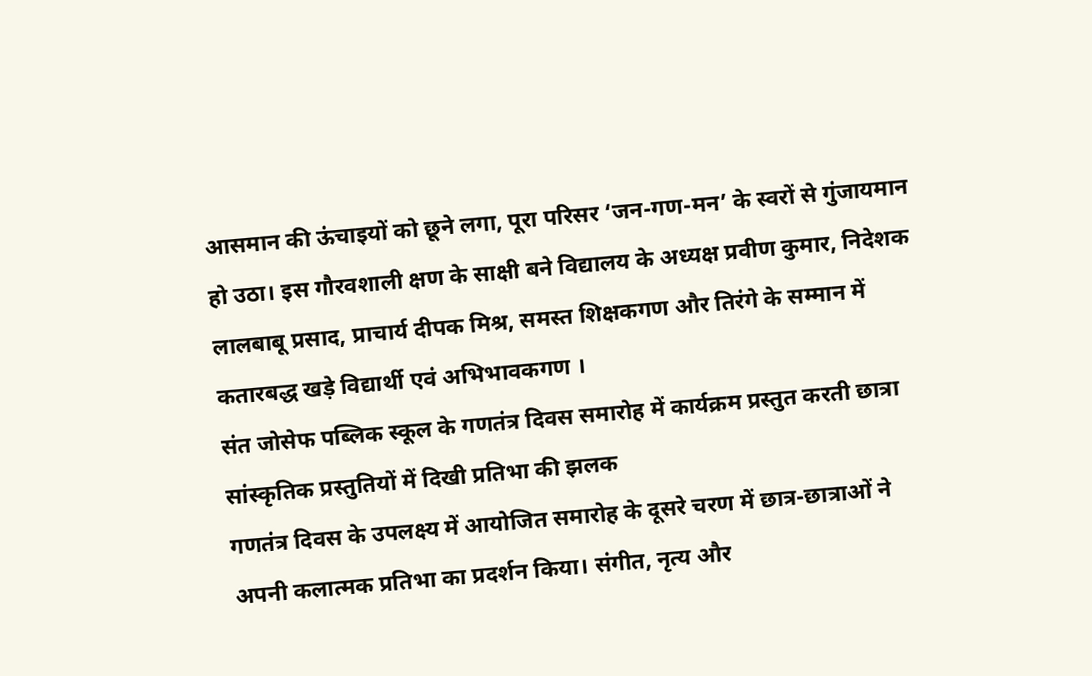आसमान की ऊंचाइयों को छूने लगा, पूरा परिसर ‘जन-गण-मन’ के स्वरों से गुंजायमान हो उठा। इस गौरवशाली क्षण के साक्षी बने विद्यालय के अध्यक्ष प्रवीण कुमार, निदेशक लालबाबू प्रसाद, प्राचार्य दीपक मिश्र, समस्त शिक्षकगण और तिरंगे के सम्मान में कतारबद्ध खड़े विद्यार्थी एवं अभिभावकगण ।
संत जोसेफ पब्लिक स्कूल के गणतंत्र दिवस समारोह में कार्यक्रम प्रस्तुत करती छात्रा
सांस्कृतिक प्रस्तुतियों में दिखी प्रतिभा की झलक
गणतंत्र दिवस के उपलक्ष्य में आयोजित समारोह के दूसरे चरण में छात्र-छात्राओं ने अपनी कलात्मक प्रतिभा का प्रदर्शन किया। संगीत, नृत्य और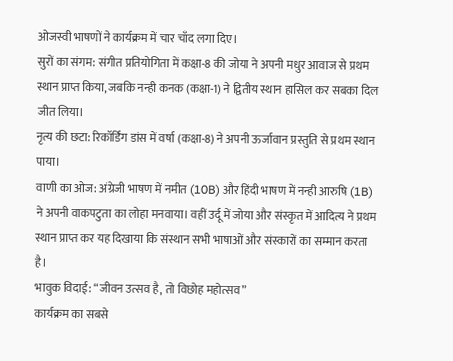ओजस्वी भाषणों ने कार्यक्रम में चार चाँद लगा दिए।
सुरों का संगम: संगीत प्रतियोगिता में कक्षा-8 की जोया ने अपनी मधुर आवाज से प्रथम स्थान प्राप्त किया, जबकि नन्ही कनक (कक्षा-1) ने द्वितीय स्थान हासिल कर सबका दिल जीत लिया।
नृत्य की छटा: रिकॉर्डिंग डांस में वर्षा (कक्षा-8) ने अपनी ऊर्जावान प्रस्तुति से प्रथम स्थान पाया।
वाणी का ओज: अंग्रेजी भाषण में नमीत (10B) और हिंदी भाषण में नन्ही आरुषि (1B) ने अपनी वाकपटुता का लोहा मनवाया। वहीं उर्दू में जोया और संस्कृत में आदित्य ने प्रथम स्थान प्राप्त कर यह दिखाया कि संस्थान सभी भाषाओं और संस्कारों का सम्मान करता है।
भावुक विदाई: “जीवन उत्सव है, तो विछोह महोत्सव”
कार्यक्रम का सबसे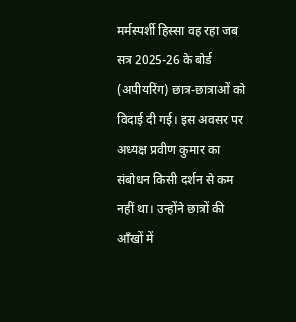मर्मस्पर्शी हिस्सा वह रहा जब सत्र 2025-26 के बोर्ड (अपीयरिंग) छात्र-छात्राओं को विदाई दी गई। इस अवसर पर अध्यक्ष प्रवीण कुमार का संबोधन किसी दर्शन से कम नहीं था। उन्होंने छात्रों की आँखों में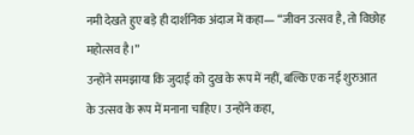नमी देखते हुए बड़े ही दार्शनिक अंदाज में कहा— “जीवन उत्सव है, तो विछोह महोत्सव है।”
उन्होंने समझाया कि जुदाई को दुख के रूप में नहीं, बल्कि एक नई शुरुआत के उत्सव के रूप में मनाना चाहिए। उन्होंने कहा,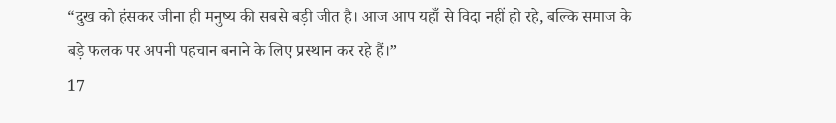“दुख को हंसकर जीना ही मनुष्य की सबसे बड़ी जीत है। आज आप यहाँ से विदा नहीं हो रहे, बल्कि समाज के बड़े फलक पर अपनी पहचान बनाने के लिए प्रस्थान कर रहे हैं।”
17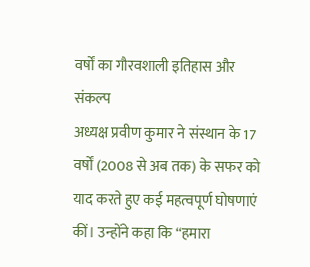वर्षों का गौरवशाली इतिहास और संकल्प
अध्यक्ष प्रवीण कुमार ने संस्थान के 17 वर्षों (2008 से अब तक) के सफर को याद करते हुए कई महत्वपूर्ण घोषणाएं कीं। उन्होंने कहा कि “हमारा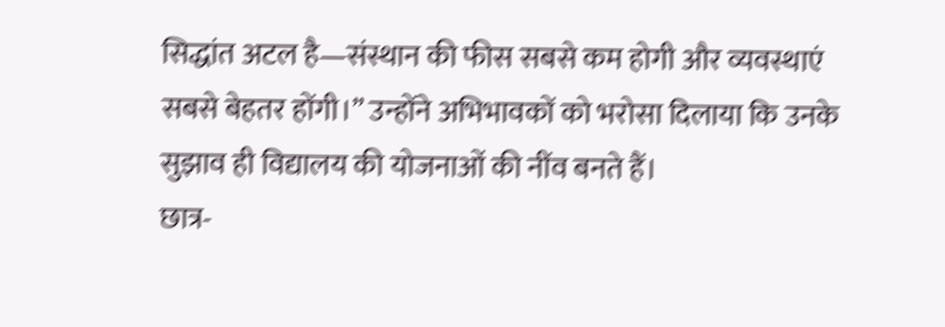सिद्धांत अटल है—संस्थान की फीस सबसे कम होगी और व्यवस्थाएं सबसे बेहतर होंगी।” उन्होंने अभिभावकों को भरोसा दिलाया कि उनके सुझाव ही विद्यालय की योजनाओं की नींव बनते हैं।
छात्र-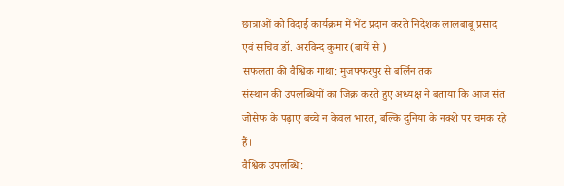छात्राओं को विदाई कार्यक्रम में भेंट प्रदान करते निदेशक लालबाबू प्रसाद एवं सचिव डॉ. अरविन्द कुमार(बायें से )
सफलता की वैश्विक गाथा: मुजफ्फरपुर से बर्लिन तक
संस्थान की उपलब्धियों का जिक्र करते हुए अध्यक्ष ने बताया कि आज संत जोसेफ के पढ़ाए बच्चे न केवल भारत, बल्कि दुनिया के नक्शे पर चमक रहे हैं।
वैश्विक उपलब्धि: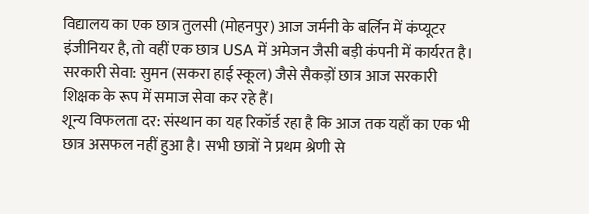विद्यालय का एक छात्र तुलसी (मोहनपुर) आज जर्मनी के बर्लिन में कंप्यूटर इंजीनियर है, तो वहीं एक छात्र USA में अमेजन जैसी बड़ी कंपनी में कार्यरत है।
सरकारी सेवा: सुमन (सकरा हाई स्कूल) जैसे सैकड़ों छात्र आज सरकारी शिक्षक के रूप में समाज सेवा कर रहे हैं।
शून्य विफलता दर: संस्थान का यह रिकॉर्ड रहा है कि आज तक यहाँ का एक भी छात्र असफल नहीं हुआ है। सभी छात्रों ने प्रथम श्रेणी से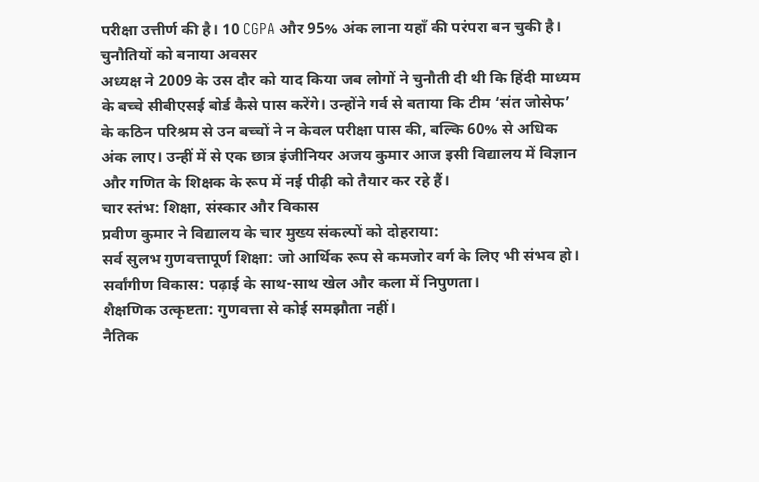परीक्षा उत्तीर्ण की है। 10 CGPA और 95% अंक लाना यहाँ की परंपरा बन चुकी है।
चुनौतियों को बनाया अवसर
अध्यक्ष ने 2009 के उस दौर को याद किया जब लोगों ने चुनौती दी थी कि हिंदी माध्यम के बच्चे सीबीएसई बोर्ड कैसे पास करेंगे। उन्होंने गर्व से बताया कि टीम ‘संत जोसेफ’ के कठिन परिश्रम से उन बच्चों ने न केवल परीक्षा पास की, बल्कि 60% से अधिक अंक लाए। उन्हीं में से एक छात्र इंजीनियर अजय कुमार आज इसी विद्यालय में विज्ञान और गणित के शिक्षक के रूप में नई पीढ़ी को तैयार कर रहे हैं।
चार स्तंभ: शिक्षा, संस्कार और विकास
प्रवीण कुमार ने विद्यालय के चार मुख्य संकल्पों को दोहराया:
सर्व सुलभ गुणवत्तापूर्ण शिक्षा: जो आर्थिक रूप से कमजोर वर्ग के लिए भी संभव हो।
सर्वांगीण विकास: पढ़ाई के साथ-साथ खेल और कला में निपुणता।
शैक्षणिक उत्कृष्टता: गुणवत्ता से कोई समझौता नहीं।
नैतिक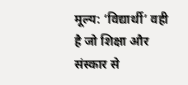मूल्य: ‘विद्यार्थी’ वही है जो शिक्षा और संस्कार से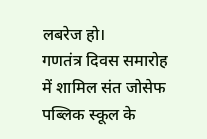लबरेज हो।
गणतंत्र दिवस समारोह में शामिल संत जोसेफ पब्लिक स्कूल के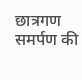छात्रगण
समर्पण की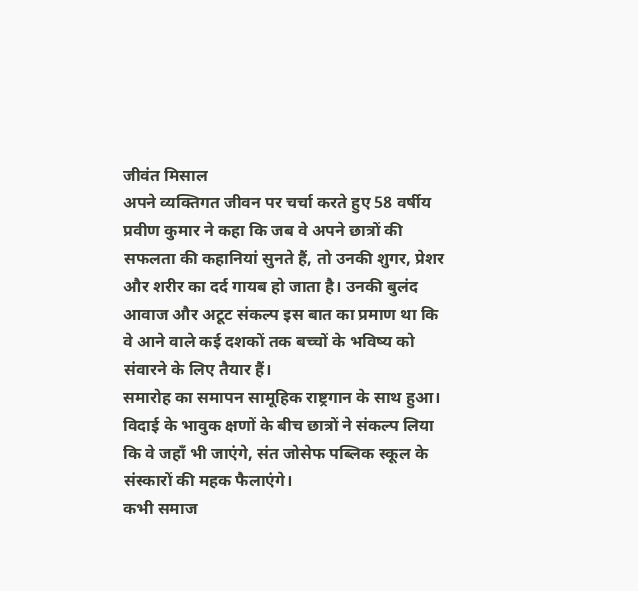जीवंत मिसाल
अपने व्यक्तिगत जीवन पर चर्चा करते हुए 58 वर्षीय प्रवीण कुमार ने कहा कि जब वे अपने छात्रों की सफलता की कहानियां सुनते हैं, तो उनकी शुगर, प्रेशर और शरीर का दर्द गायब हो जाता है। उनकी बुलंद आवाज और अटूट संकल्प इस बात का प्रमाण था कि वे आने वाले कई दशकों तक बच्चों के भविष्य को संवारने के लिए तैयार हैं।
समारोह का समापन सामूहिक राष्ट्रगान के साथ हुआ। विदाई के भावुक क्षणों के बीच छात्रों ने संकल्प लिया कि वे जहाँ भी जाएंगे, संत जोसेफ पब्लिक स्कूल के संस्कारों की महक फैलाएंगे।
कभी समाज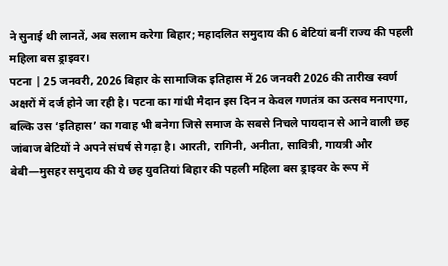ने सुनाई थी लानतें, अब सलाम करेगा बिहार; महादलित समुदाय की 6 बेटियां बनीं राज्य की पहली महिला बस ड्राइवर।
पटना | 25 जनवरी, 2026 बिहार के सामाजिक इतिहास में 26 जनवरी 2026 की तारीख स्वर्ण अक्षरों में दर्ज होने जा रही है। पटना का गांधी मैदान इस दिन न केवल गणतंत्र का उत्सव मनाएगा, बल्कि उस ‘इतिहास’ का गवाह भी बनेगा जिसे समाज के सबसे निचले पायदान से आने वाली छह जांबाज बेटियों ने अपने संघर्ष से गढ़ा है। आरती, रागिनी, अनीता, सावित्री, गायत्री और बेबी—मुसहर समुदाय की ये छह युवतियां बिहार की पहली महिला बस ड्राइवर के रूप में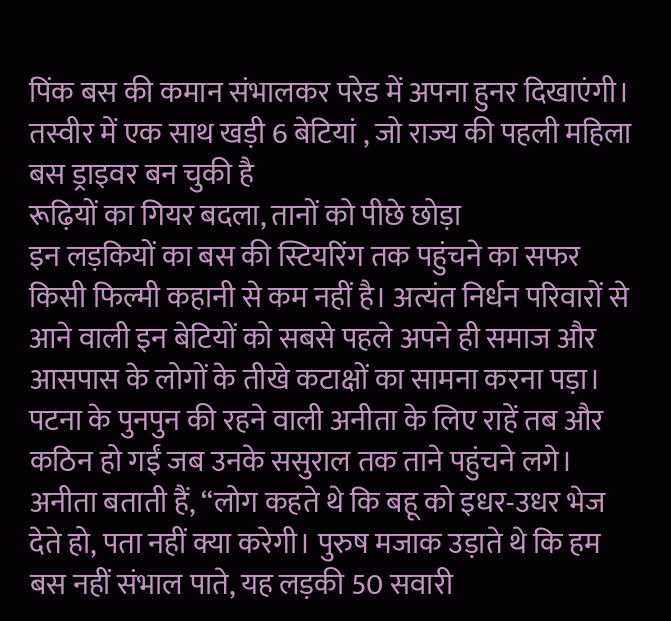पिंक बस की कमान संभालकर परेड में अपना हुनर दिखाएंगी।
तस्वीर में एक साथ खड़ी 6 बेटियां , जो राज्य की पहली महिला बस ड्राइवर बन चुकी है
रूढ़ियों का गियर बदला, तानों को पीछे छोड़ा
इन लड़कियों का बस की स्टियरिंग तक पहुंचने का सफर किसी फिल्मी कहानी से कम नहीं है। अत्यंत निर्धन परिवारों से आने वाली इन बेटियों को सबसे पहले अपने ही समाज और आसपास के लोगों के तीखे कटाक्षों का सामना करना पड़ा।
पटना के पुनपुन की रहने वाली अनीता के लिए राहें तब और कठिन हो गईं जब उनके ससुराल तक ताने पहुंचने लगे। अनीता बताती हैं, “लोग कहते थे कि बहू को इधर-उधर भेज देते हो, पता नहीं क्या करेगी। पुरुष मजाक उड़ाते थे कि हम बस नहीं संभाल पाते, यह लड़की 50 सवारी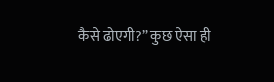कैसे ढोएगी?” कुछ ऐसा ही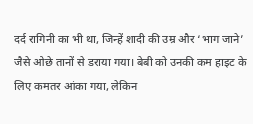दर्द रागिनी का भी था, जिन्हें शादी की उम्र और ‘भाग जाने’ जैसे ओछे तानों से डराया गया। बेबी को उनकी कम हाइट के लिए कमतर आंका गया, लेकिन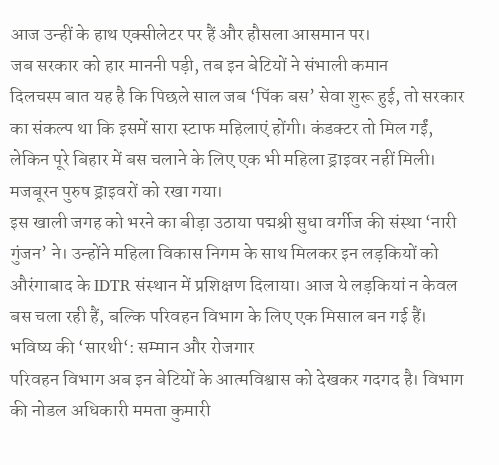आज उन्हीं के हाथ एक्सीलेटर पर हैं और हौसला आसमान पर।
जब सरकार को हार माननी पड़ी, तब इन बेटियों ने संभाली कमान
दिलचस्प बात यह है कि पिछले साल जब ‘पिंक बस’ सेवा शुरू हुई, तो सरकार का संकल्प था कि इसमें सारा स्टाफ महिलाएं होंगी। कंडक्टर तो मिल गईं, लेकिन पूरे बिहार में बस चलाने के लिए एक भी महिला ड्राइवर नहीं मिली। मजबूरन पुरुष ड्राइवरों को रखा गया।
इस खाली जगह को भरने का बीड़ा उठाया पद्मश्री सुधा वर्गीज की संस्था ‘नारी गुंजन’ ने। उन्होंने महिला विकास निगम के साथ मिलकर इन लड़कियों को औरंगाबाद के IDTR संस्थान में प्रशिक्षण दिलाया। आज ये लड़कियां न केवल बस चला रही हैं, बल्कि परिवहन विभाग के लिए एक मिसाल बन गई हैं।
भविष्य की ‘सारथी‘: सम्मान और रोजगार
परिवहन विभाग अब इन बेटियों के आत्मविश्वास को देखकर गदगद है। विभाग की नोडल अधिकारी ममता कुमारी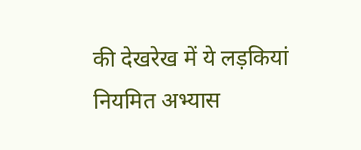की देखरेख में ये लड़कियां नियमित अभ्यास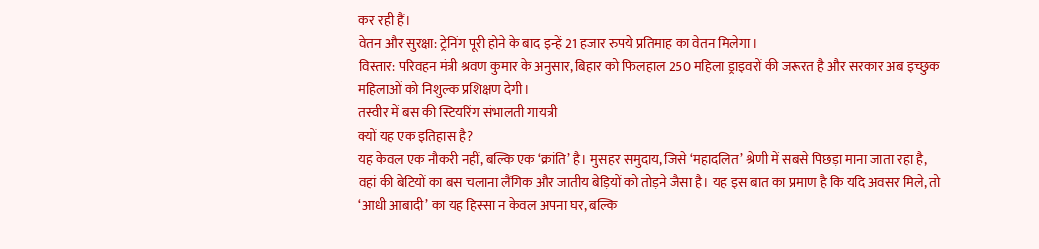कर रही हैं।
वेतन और सुरक्षा: ट्रेनिंग पूरी होने के बाद इन्हें 21 हजार रुपये प्रतिमाह का वेतन मिलेगा।
विस्तार: परिवहन मंत्री श्रवण कुमार के अनुसार, बिहार को फिलहाल 250 महिला ड्राइवरों की जरूरत है और सरकार अब इच्छुक महिलाओं को निशुल्क प्रशिक्षण देगी।
तस्वीर में बस की स्टियरिंग संभालती गायत्री
क्यों यह एक इतिहास है?
यह केवल एक नौकरी नहीं, बल्कि एक ‘क्रांति’ है। मुसहर समुदाय, जिसे ‘महादलित’ श्रेणी में सबसे पिछड़ा माना जाता रहा है, वहां की बेटियों का बस चलाना लैंगिक और जातीय बेड़ियों को तोड़ने जैसा है। यह इस बात का प्रमाण है कि यदि अवसर मिले, तो ‘आधी आबादी’ का यह हिस्सा न केवल अपना घर, बल्कि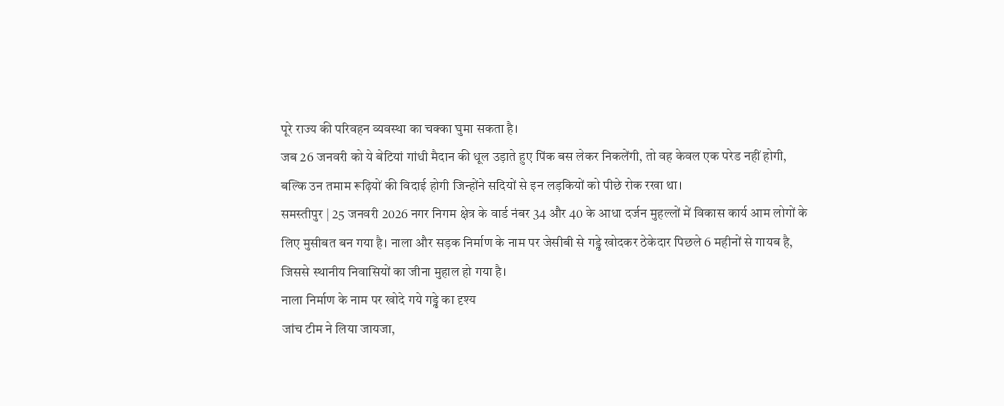पूरे राज्य की परिवहन व्यवस्था का चक्का घुमा सकता है।
जब 26 जनवरी को ये बेटियां गांधी मैदान की धूल उड़ाते हुए पिंक बस लेकर निकलेंगी, तो वह केवल एक परेड नहीं होगी, बल्कि उन तमाम रूढ़ियों की विदाई होगी जिन्होंने सदियों से इन लड़कियों को पीछे रोक रखा था।
समस्तीपुर | 25 जनवरी 2026 नगर निगम क्षेत्र के वार्ड नंबर 34 और 40 के आधा दर्जन मुहल्लों में विकास कार्य आम लोगों के लिए मुसीबत बन गया है। नाला और सड़क निर्माण के नाम पर जेसीबी से गड्ढे खोदकर ठेकेदार पिछले 6 महीनों से गायब है, जिससे स्थानीय निवासियों का जीना मुहाल हो गया है।
नाला निर्माण के नाम पर खोदे गये गड्ढे का दृश्य
जांच टीम ने लिया जायजा,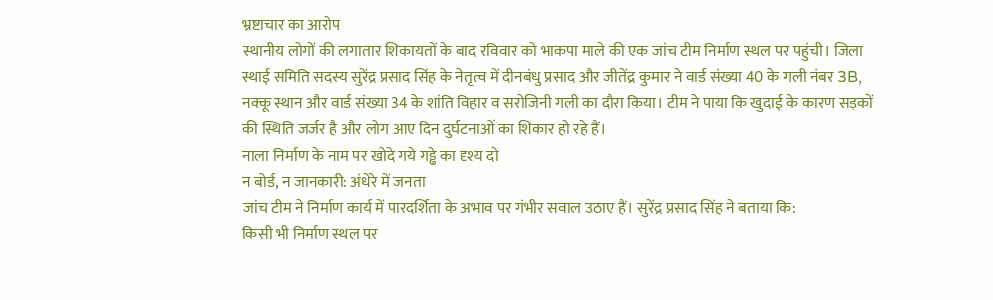भ्रष्टाचार का आरोप
स्थानीय लोगों की लगातार शिकायतों के बाद रविवार को भाकपा माले की एक जांच टीम निर्माण स्थल पर पहुंची। जिला स्थाई समिति सदस्य सुरेंद्र प्रसाद सिंह के नेतृत्व में दीनबंधु प्रसाद और जीतेंद्र कुमार ने वार्ड संख्या 40 के गली नंबर 3B, नक्कू स्थान और वार्ड संख्या 34 के शांति विहार व सरोजिनी गली का दौरा किया। टीम ने पाया कि खुदाई के कारण सड़कों की स्थिति जर्जर है और लोग आए दिन दुर्घटनाओं का शिकार हो रहे हैं।
नाला निर्माण के नाम पर खोदे गये गड्ढे का दृश्य दो
न बोर्ड, न जानकारी: अंधेरे में जनता
जांच टीम ने निर्माण कार्य में पारदर्शिता के अभाव पर गंभीर सवाल उठाए हैं। सुरेंद्र प्रसाद सिंह ने बताया कि:
किसी भी निर्माण स्थल पर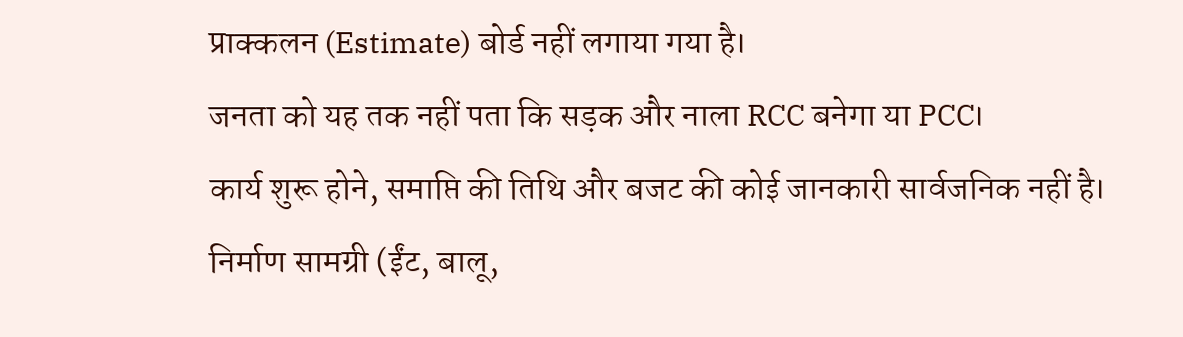प्राक्कलन (Estimate) बोर्ड नहीं लगाया गया है।
जनता को यह तक नहीं पता कि सड़क और नाला RCC बनेगा या PCC।
कार्य शुरू होने, समाप्ति की तिथि और बजट की कोई जानकारी सार्वजनिक नहीं है।
निर्माण सामग्री (ईंट, बालू,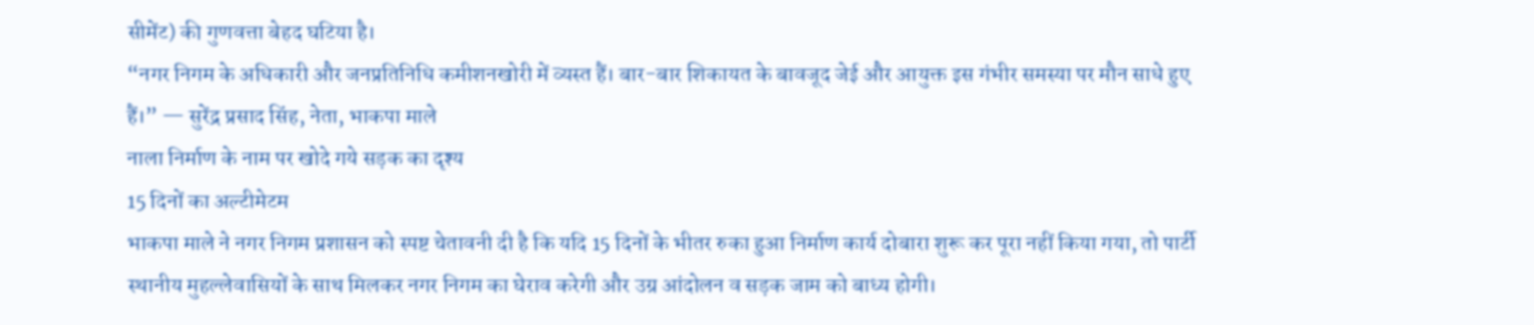सीमेंट) की गुणवत्ता बेहद घटिया है।
“नगर निगम के अधिकारी और जनप्रतिनिधि कमीशनखोरी में व्यस्त हैं। बार-बार शिकायत के बावजूद जेई और आयुक्त इस गंभीर समस्या पर मौन साधे हुए हैं।” — सुरेंद्र प्रसाद सिंह, नेता, भाकपा माले
नाला निर्माण के नाम पर खोदे गये सड़क का दृश्य
15 दिनों का अल्टीमेटम
भाकपा माले ने नगर निगम प्रशासन को स्पष्ट चेतावनी दी है कि यदि 15 दिनों के भीतर रुका हुआ निर्माण कार्य दोबारा शुरू कर पूरा नहीं किया गया, तो पार्टी स्थानीय मुहल्लेवासियों के साथ मिलकर नगर निगम का घेराव करेगी और उग्र आंदोलन व सड़क जाम को बाध्य होगी।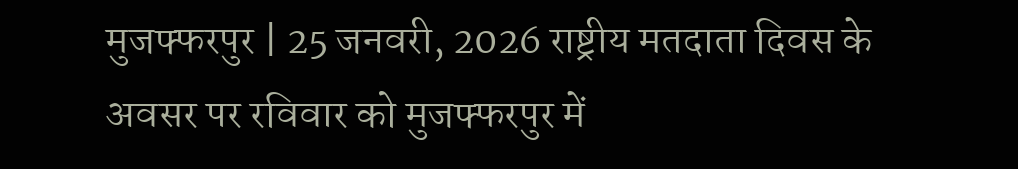मुजफ्फरपुर | 25 जनवरी, 2026 राष्ट्रीय मतदाता दिवस के अवसर पर रविवार को मुजफ्फरपुर में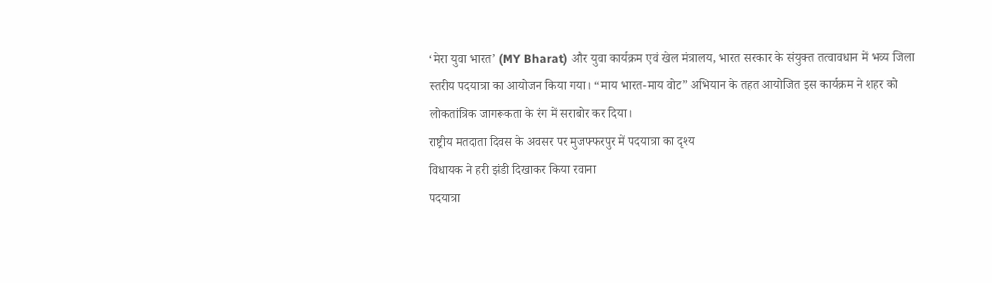‘मेरा युवा भारत’ (MY Bharat) और युवा कार्यक्रम एवं खेल मंत्रालय, भारत सरकार के संयुक्त तत्वावधान में भव्य जिला स्तरीय पदयात्रा का आयोजन किया गया। “माय भारत-माय वोट” अभियान के तहत आयोजित इस कार्यक्रम ने शहर को लोकतांत्रिक जागरूकता के रंग में सराबोर कर दिया।
राष्ट्रीय मतदाता दिवस के अवसर पर मुजफ्फरपुर में पदयात्रा का दृश्य
विधायक ने हरी झंडी दिखाकर किया रवाना
पदयात्रा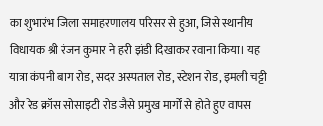का शुभारंभ जिला समाहरणालय परिसर से हुआ, जिसे स्थानीय विधायक श्री रंजन कुमार ने हरी झंडी दिखाकर रवाना किया। यह यात्रा कंपनी बाग रोड, सदर अस्पताल रोड, स्टेशन रोड, इमली चट्टी और रेड क्रॉस सोसाइटी रोड जैसे प्रमुख मार्गों से होते हुए वापस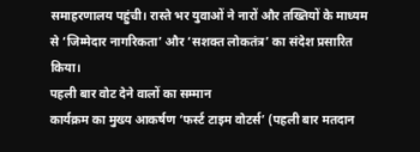समाहरणालय पहुंची। रास्ते भर युवाओं ने नारों और तख्तियों के माध्यम से ‘जिम्मेदार नागरिकता’ और ‘सशक्त लोकतंत्र’ का संदेश प्रसारित किया।
पहली बार वोट देने वालों का सम्मान
कार्यक्रम का मुख्य आकर्षण ‘फर्स्ट टाइम वोटर्स’ (पहली बार मतदान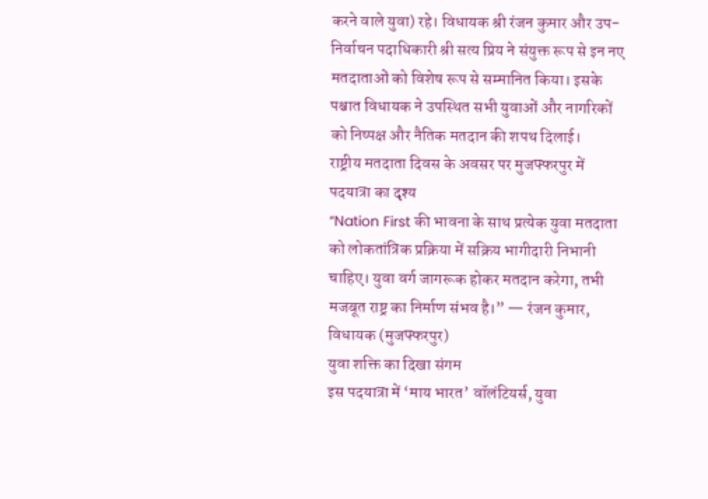करने वाले युवा) रहे। विधायक श्री रंजन कुमार और उप-निर्वाचन पदाधिकारी श्री सत्य प्रिय ने संयुक्त रूप से इन नए मतदाताओं को विशेष रूप से सम्मानित किया। इसके पश्चात विधायक ने उपस्थित सभी युवाओं और नागरिकों को निष्पक्ष और नैतिक मतदान की शपथ दिलाई।
राष्ट्रीय मतदाता दिवस के अवसर पर मुजफ्फरपुर में पदयात्रा का दृश्य
“Nation First की भावना के साथ प्रत्येक युवा मतदाता को लोकतांत्रिक प्रक्रिया में सक्रिय भागीदारी निभानी चाहिए। युवा वर्ग जागरूक होकर मतदान करेगा, तभी मजबूत राष्ट्र का निर्माण संभव है।” — रंजन कुमार, विधायक (मुजफ्फरपुर)
युवा शक्ति का दिखा संगम
इस पदयात्रा में ‘माय भारत’ वॉलंटियर्स, युवा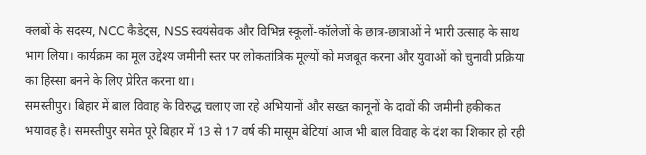क्लबों के सदस्य, NCC कैडेट्स, NSS स्वयंसेवक और विभिन्न स्कूलों-कॉलेजों के छात्र-छात्राओं ने भारी उत्साह के साथ भाग लिया। कार्यक्रम का मूल उद्देश्य जमीनी स्तर पर लोकतांत्रिक मूल्यों को मजबूत करना और युवाओं को चुनावी प्रक्रिया का हिस्सा बनने के लिए प्रेरित करना था।
समस्तीपुर। बिहार में बाल विवाह के विरुद्ध चलाए जा रहे अभियानों और सख्त कानूनों के दावों की जमीनी हकीकत भयावह है। समस्तीपुर समेत पूरे बिहार में 13 से 17 वर्ष की मासूम बेटियां आज भी बाल विवाह के दंश का शिकार हो रही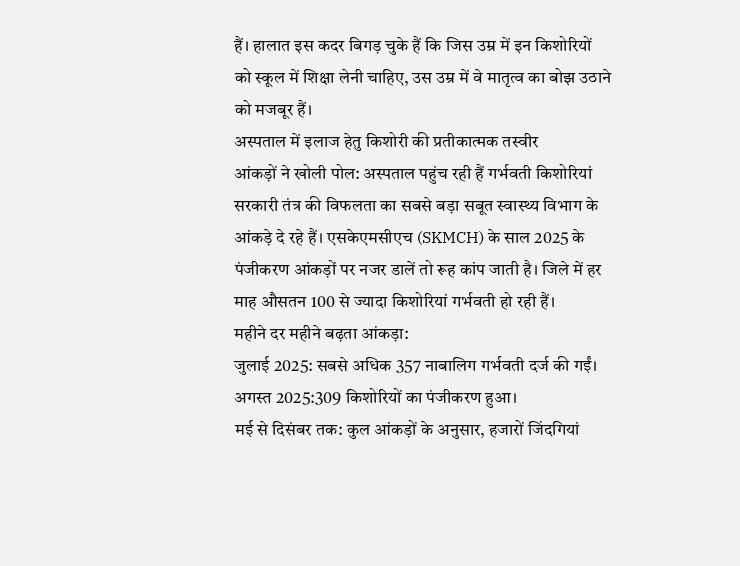हैं। हालात इस कदर बिगड़ चुके हैं कि जिस उम्र में इन किशोरियों को स्कूल में शिक्षा लेनी चाहिए, उस उम्र में वे मातृत्व का बोझ उठाने को मजबूर हैं।
अस्पताल में इलाज हेतु किशोरी की प्रतीकात्मक तस्वीर
आंकड़ों ने खोली पोल: अस्पताल पहुंच रही हैं गर्भवती किशोरियां
सरकारी तंत्र की विफलता का सबसे बड़ा सबूत स्वास्थ्य विभाग के आंकड़े दे रहे हैं। एसकेएमसीएच (SKMCH) के साल 2025 के पंजीकरण आंकड़ों पर नजर डालें तो रूह कांप जाती है। जिले में हर माह औसतन 100 से ज्यादा किशोरियां गर्भवती हो रही हैं।
महीने दर महीने बढ़ता आंकड़ा:
जुलाई 2025: सबसे अधिक 357 नाबालिग गर्भवती दर्ज की गईं।
अगस्त 2025:309 किशोरियों का पंजीकरण हुआ।
मई से दिसंबर तक: कुल आंकड़ों के अनुसार, हजारों जिंदगियां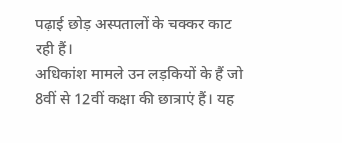पढ़ाई छोड़ अस्पतालों के चक्कर काट रही हैं।
अधिकांश मामले उन लड़कियों के हैं जो 8वीं से 12वीं कक्षा की छात्राएं हैं। यह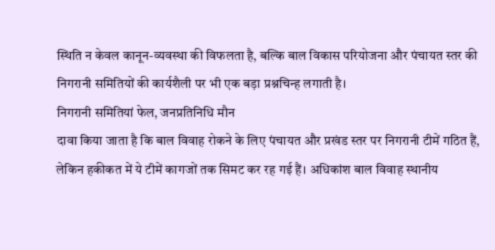स्थिति न केवल कानून-व्यवस्था की विफलता है, बल्कि बाल विकास परियोजना और पंचायत स्तर की निगरानी समितियों की कार्यशैली पर भी एक बड़ा प्रश्नचिन्ह लगाती है।
निगरानी समितियां फेल, जनप्रतिनिधि मौन
दावा किया जाता है कि बाल विवाह रोकने के लिए पंचायत और प्रखंड स्तर पर निगरानी टीमें गठित हैं, लेकिन हकीकत में ये टीमें कागजों तक सिमट कर रह गई हैं। अधिकांश बाल विवाह स्थानीय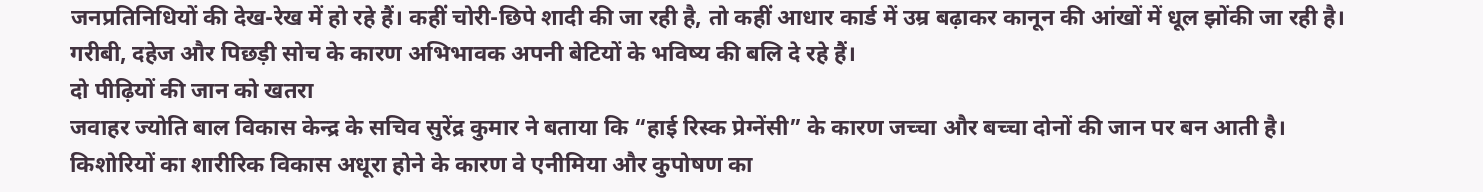जनप्रतिनिधियों की देख-रेख में हो रहे हैं। कहीं चोरी-छिपे शादी की जा रही है, तो कहीं आधार कार्ड में उम्र बढ़ाकर कानून की आंखों में धूल झोंकी जा रही है। गरीबी, दहेज और पिछड़ी सोच के कारण अभिभावक अपनी बेटियों के भविष्य की बलि दे रहे हैं।
दो पीढ़ियों की जान को खतरा
जवाहर ज्योति बाल विकास केन्द्र के सचिव सुरेंद्र कुमार ने बताया कि “हाई रिस्क प्रेग्नेंसी” के कारण जच्चा और बच्चा दोनों की जान पर बन आती है। किशोरियों का शारीरिक विकास अधूरा होने के कारण वे एनीमिया और कुपोषण का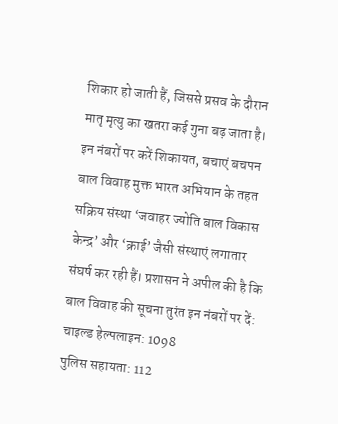शिकार हो जाती हैं, जिससे प्रसव के दौरान मातृ मृत्यु का खतरा कई गुना बढ़ जाता है।
इन नंबरों पर करें शिकायत, बचाएं बचपन
बाल विवाह मुक्त भारत अभियान के तहत सक्रिय संस्था ‘जवाहर ज्योति बाल विकास केन्द्र’ और ‘क्राई’ जैसी संस्थाएं लगातार संघर्ष कर रही हैं। प्रशासन ने अपील की है कि बाल विवाह की सूचना तुरंत इन नंबरों पर दें:
चाइल्ड हेल्पलाइन: 1098
पुलिस सहायता: 112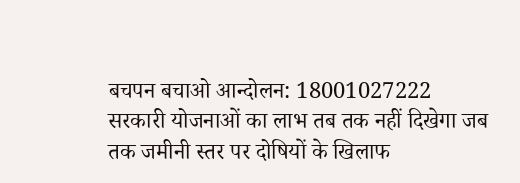बचपन बचाओ आन्दोलन: 18001027222
सरकारी योजनाओं का लाभ तब तक नहीं दिखेगा जब तक जमीनी स्तर पर दोषियों के खिलाफ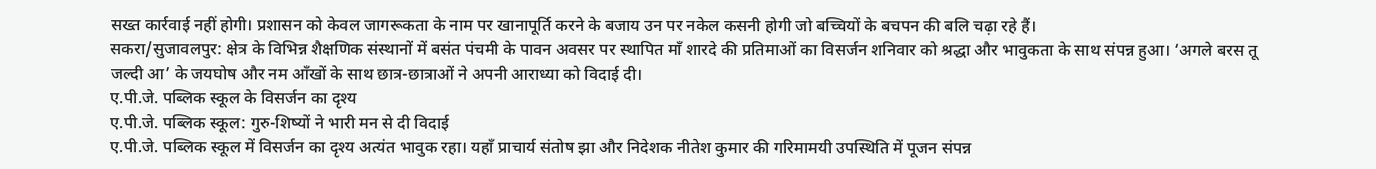सख्त कार्रवाई नहीं होगी। प्रशासन को केवल जागरूकता के नाम पर खानापूर्ति करने के बजाय उन पर नकेल कसनी होगी जो बच्चियों के बचपन की बलि चढ़ा रहे हैं।
सकरा/सुजावलपुर: क्षेत्र के विभिन्न शैक्षणिक संस्थानों में बसंत पंचमी के पावन अवसर पर स्थापित माँ शारदे की प्रतिमाओं का विसर्जन शनिवार को श्रद्धा और भावुकता के साथ संपन्न हुआ। ‘अगले बरस तू जल्दी आ’ के जयघोष और नम आँखों के साथ छात्र-छात्राओं ने अपनी आराध्या को विदाई दी।
ए.पी.जे. पब्लिक स्कूल के विसर्जन का दृश्य
ए.पी.जे. पब्लिक स्कूल: गुरु-शिष्यों ने भारी मन से दी विदाई
ए.पी.जे. पब्लिक स्कूल में विसर्जन का दृश्य अत्यंत भावुक रहा। यहाँ प्राचार्य संतोष झा और निदेशक नीतेश कुमार की गरिमामयी उपस्थिति में पूजन संपन्न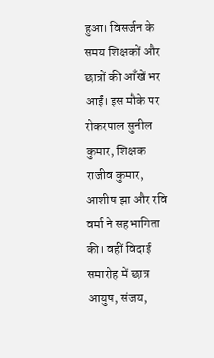हुआ। विसर्जन के समय शिक्षकों और छात्रों की आँखें भर आईं। इस मौके पर रोकरपाल सुनील कुमार, शिक्षक राजीव कुमार, आशीष झा और रवि वर्मा ने सहभागिता की। वहीं विदाई समारोह में छात्र आयुष, संजय,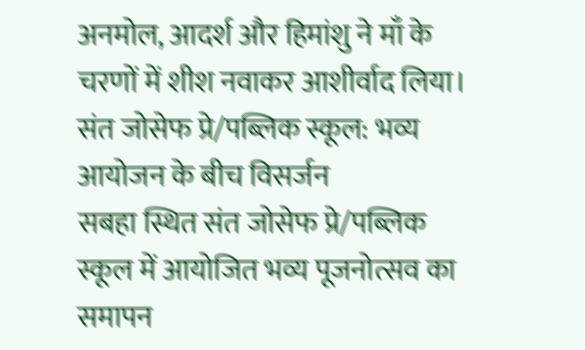अनमोल, आदर्श और हिमांशु ने माँ के चरणों में शीश नवाकर आशीर्वाद लिया।
संत जोसेफ प्रे/पब्लिक स्कूल: भव्य आयोजन के बीच विसर्जन
सबहा स्थित संत जोसेफ प्रे/पब्लिक स्कूल में आयोजित भव्य पूजनोत्सव का समापन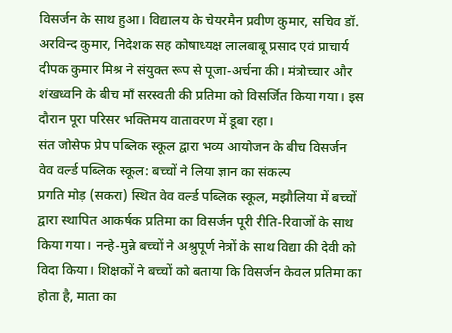विसर्जन के साथ हुआ। विद्यालय के चेयरमैन प्रवीण कुमार, सचिव डॉ. अरविन्द कुमार, निदेशक सह कोषाध्यक्ष लालबाबू प्रसाद एवं प्राचार्य दीपक कुमार मिश्र ने संयुक्त रूप से पूजा-अर्चना की। मंत्रोच्चार और शंखध्वनि के बीच माँ सरस्वती की प्रतिमा को विसर्जित किया गया। इस दौरान पूरा परिसर भक्तिमय वातावरण में डूबा रहा।
संत जोसेफ प्रेप पब्लिक स्कूल द्वारा भव्य आयोजन के बीच विसर्जन
वेव वर्ल्ड पब्लिक स्कूल: बच्चों ने लिया ज्ञान का संकल्प
प्रगति मोड़ (सकरा) स्थित वेव वर्ल्ड पब्लिक स्कूल, मझौलिया में बच्चों द्वारा स्थापित आकर्षक प्रतिमा का विसर्जन पूरी रीति-रिवाजों के साथ किया गया। नन्हे-मुन्ने बच्चों ने अश्रुपूर्ण नेत्रों के साथ विद्या की देवी को विदा किया। शिक्षकों ने बच्चों को बताया कि विसर्जन केवल प्रतिमा का होता है, माता का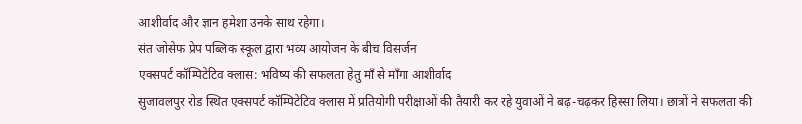आशीर्वाद और ज्ञान हमेशा उनके साथ रहेगा।
संत जोसेफ प्रेप पब्लिक स्कूल द्वारा भव्य आयोजन के बीच विसर्जन
एक्सपर्ट कॉम्पिटेटिव क्लास: भविष्य की सफलता हेतु माँ से माँगा आशीर्वाद
सुजावलपुर रोड स्थित एक्सपर्ट कॉम्पिटेटिव क्लास में प्रतियोगी परीक्षाओं की तैयारी कर रहे युवाओं ने बढ़-चढ़कर हिस्सा लिया। छात्रों ने सफलता की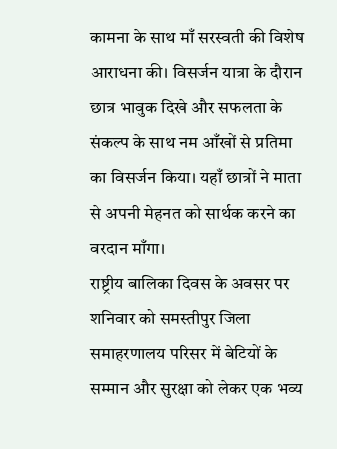कामना के साथ माँ सरस्वती की विशेष आराधना की। विसर्जन यात्रा के दौरान छात्र भावुक दिखे और सफलता के संकल्प के साथ नम आँखों से प्रतिमा का विसर्जन किया। यहाँ छात्रों ने माता से अपनी मेहनत को सार्थक करने का वरदान माँगा।
राष्ट्रीय बालिका दिवस के अवसर पर शनिवार को समस्तीपुर जिला समाहरणालय परिसर में बेटियों के सम्मान और सुरक्षा को लेकर एक भव्य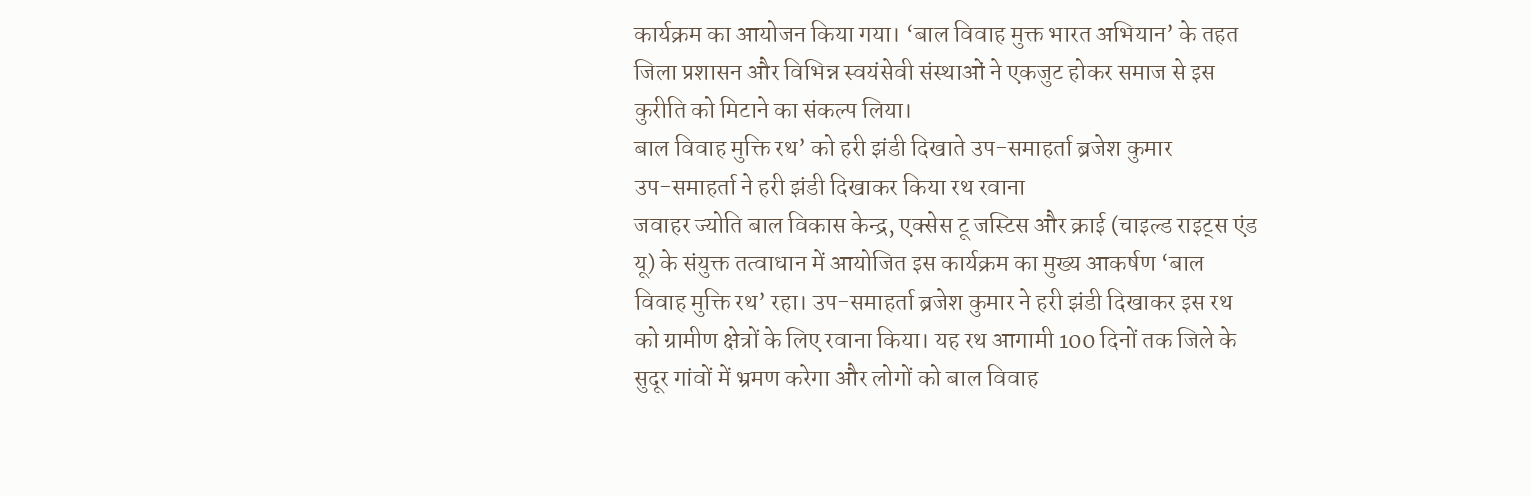कार्यक्रम का आयोजन किया गया। ‘बाल विवाह मुक्त भारत अभियान’ के तहत जिला प्रशासन और विभिन्न स्वयंसेवी संस्थाओं ने एकजुट होकर समाज से इस कुरीति को मिटाने का संकल्प लिया।
बाल विवाह मुक्ति रथ’ को हरी झंडी दिखाते उप-समाहर्ता ब्रजेश कुमार
उप-समाहर्ता ने हरी झंडी दिखाकर किया रथ रवाना
जवाहर ज्योति बाल विकास केन्द्र, एक्सेस टू जस्टिस और क्राई (चाइल्ड राइट्स एंड यू) के संयुक्त तत्वाधान में आयोजित इस कार्यक्रम का मुख्य आकर्षण ‘बाल विवाह मुक्ति रथ’ रहा। उप-समाहर्ता ब्रजेश कुमार ने हरी झंडी दिखाकर इस रथ को ग्रामीण क्षेत्रों के लिए रवाना किया। यह रथ आगामी 100 दिनों तक जिले के सुदूर गांवों में भ्रमण करेगा और लोगों को बाल विवाह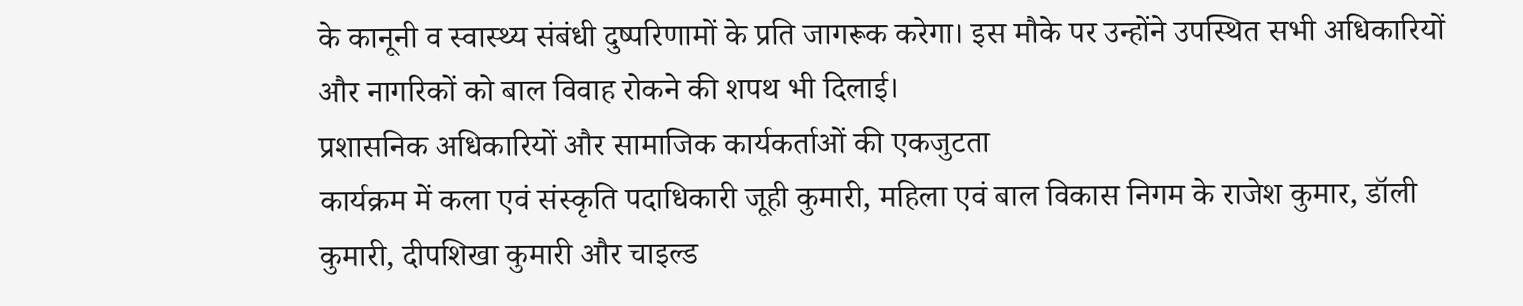के कानूनी व स्वास्थ्य संबंधी दुष्परिणामों के प्रति जागरूक करेगा। इस मौके पर उन्होंने उपस्थित सभी अधिकारियों और नागरिकों को बाल विवाह रोकने की शपथ भी दिलाई।
प्रशासनिक अधिकारियों और सामाजिक कार्यकर्ताओं की एकजुटता
कार्यक्रम में कला एवं संस्कृति पदाधिकारी जूही कुमारी, महिला एवं बाल विकास निगम के राजेश कुमार, डॉली कुमारी, दीपशिखा कुमारी और चाइल्ड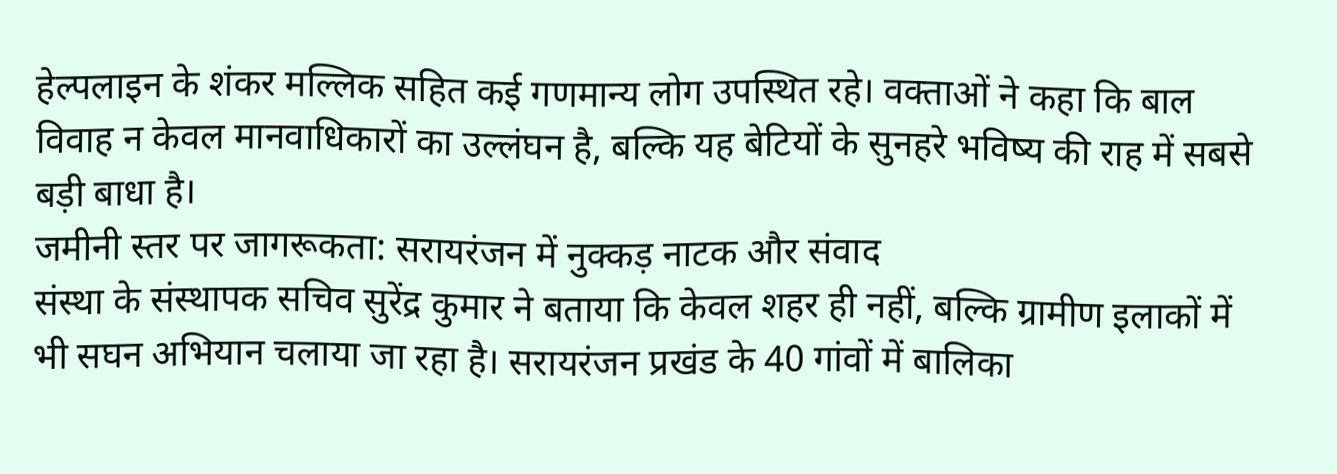हेल्पलाइन के शंकर मल्लिक सहित कई गणमान्य लोग उपस्थित रहे। वक्ताओं ने कहा कि बाल विवाह न केवल मानवाधिकारों का उल्लंघन है, बल्कि यह बेटियों के सुनहरे भविष्य की राह में सबसे बड़ी बाधा है।
जमीनी स्तर पर जागरूकता: सरायरंजन में नुक्कड़ नाटक और संवाद
संस्था के संस्थापक सचिव सुरेंद्र कुमार ने बताया कि केवल शहर ही नहीं, बल्कि ग्रामीण इलाकों में भी सघन अभियान चलाया जा रहा है। सरायरंजन प्रखंड के 40 गांवों में बालिका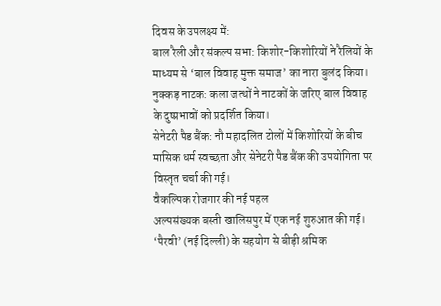दिवस के उपलक्ष्य में:
बाल रैली और संकल्प सभा: किशोर-किशोरियों ने रैलियों के माध्यम से ‘बाल विवाह मुक्त समाज’ का नारा बुलंद किया।
नुक्कड़ नाटक: कला जत्थों ने नाटकों के जरिए बाल विवाह के दुष्प्रभावों को प्रदर्शित किया।
सेनेटरी पैड बैंक: नौ महादलित टोलों में किशोरियों के बीच मासिक धर्म स्वच्छता और सेनेटरी पैड बैंक की उपयोगिता पर विस्तृत चर्चा की गई।
वैकल्पिक रोजगार की नई पहल
अल्पसंख्यक बस्ती खालिसपुर में एक नई शुरुआत की गई। ‘पैरवी’ (नई दिल्ली) के सहयोग से बीड़ी श्रमिक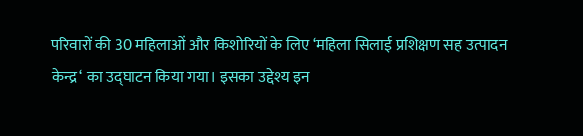परिवारों की 30 महिलाओं और किशोरियों के लिए ‘महिला सिलाई प्रशिक्षण सह उत्पादन केन्द्र‘ का उद्घाटन किया गया। इसका उद्देश्य इन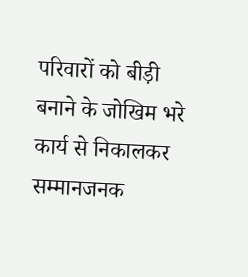परिवारों को बीड़ी बनाने के जोखिम भरे कार्य से निकालकर सम्मानजनक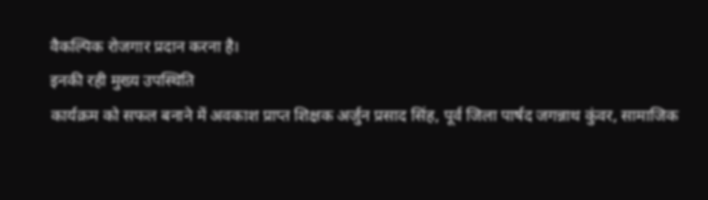वैकल्पिक रोजगार प्रदान करना है।
इनकी रही मुख्य उपस्थिति
कार्यक्रम को सफल बनाने में अवकाश प्राप्त शिक्षक अर्जुन प्रसाद सिंह, पूर्व जिला पार्षद जगन्नाथ कुंवर, सामाजिक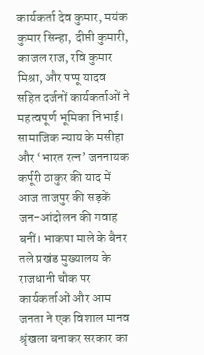कार्यकर्ता देव कुमार, मयंक कुमार सिन्हा, दीप्ती कुमारी, काजल राज, रवि कुमार मिश्रा, और पप्पू यादव सहित दर्जनों कार्यकर्ताओं ने महत्वपूर्ण भूमिका निभाई।
सामाजिक न्याय के मसीहा और ‘भारत रत्न’ जननायक कर्पूरी ठाकुर की याद में आज ताजपुर की सड़कें जन-आंदोलन की गवाह बनीं। भाकपा माले के बैनर तले प्रखंड मुख्यालय के राजधानी चौक पर कार्यकर्ताओं और आम जनता ने एक विशाल मानव श्रृंखला बनाकर सरकार का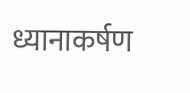ध्यानाकर्षण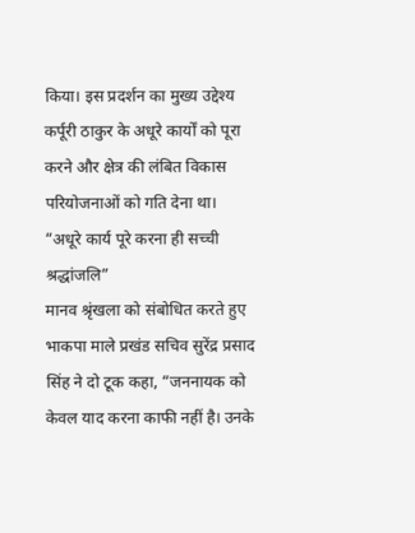किया। इस प्रदर्शन का मुख्य उद्देश्य कर्पूरी ठाकुर के अधूरे कार्यों को पूरा करने और क्षेत्र की लंबित विकास परियोजनाओं को गति देना था।
“अधूरे कार्य पूरे करना ही सच्ची श्रद्धांजलि”
मानव श्रृंखला को संबोधित करते हुए भाकपा माले प्रखंड सचिव सुरेंद्र प्रसाद सिंह ने दो टूक कहा, “जननायक को केवल याद करना काफी नहीं है। उनके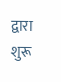द्वारा शुरू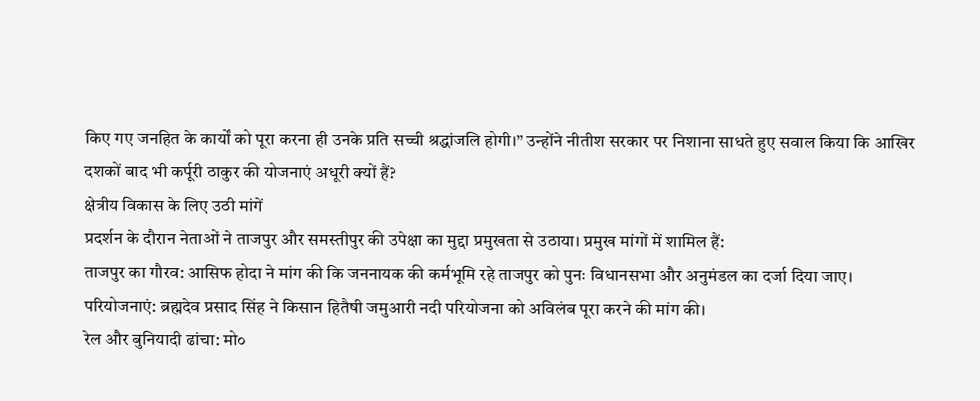किए गए जनहित के कार्यों को पूरा करना ही उनके प्रति सच्ची श्रद्धांजलि होगी।” उन्होंने नीतीश सरकार पर निशाना साधते हुए सवाल किया कि आखिर दशकों बाद भी कर्पूरी ठाकुर की योजनाएं अधूरी क्यों हैं?
क्षेत्रीय विकास के लिए उठी मांगें
प्रदर्शन के दौरान नेताओं ने ताजपुर और समस्तीपुर की उपेक्षा का मुद्दा प्रमुखता से उठाया। प्रमुख मांगों में शामिल हैं:
ताजपुर का गौरव: आसिफ होदा ने मांग की कि जननायक की कर्मभूमि रहे ताजपुर को पुनः विधानसभा और अनुमंडल का दर्जा दिया जाए।
परियोजनाएं: ब्रह्मदेव प्रसाद सिंह ने किसान हितैषी जमुआरी नदी परियोजना को अविलंब पूरा करने की मांग की।
रेल और बुनियादी ढांचा: मो०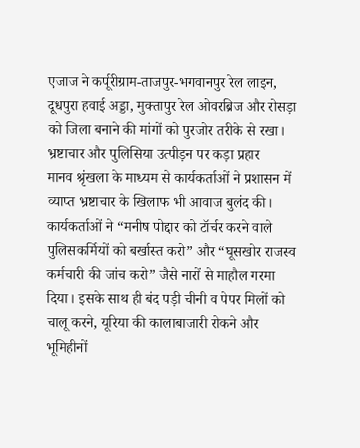एजाज ने कर्पूरीग्राम-ताजपुर-भगवानपुर रेल लाइन, दूधपुरा हवाई अड्डा, मुक्तापुर रेल ओवरब्रिज और रोसड़ा को जिला बनाने की मांगों को पुरजोर तरीके से रखा।
भ्रष्टाचार और पुलिसिया उत्पीड़न पर कड़ा प्रहार
मानव श्रृंखला के माध्यम से कार्यकर्ताओं ने प्रशासन में व्याप्त भ्रष्टाचार के खिलाफ भी आवाज बुलंद की। कार्यकर्ताओं ने “मनीष पोद्दार को टॉर्चर करने वाले पुलिसकर्मियों को बर्खास्त करो” और “घूसखोर राजस्व कर्मचारी की जांच करो” जैसे नारों से माहौल गरमा दिया। इसके साथ ही बंद पड़ी चीनी व पेपर मिलों को चालू करने, यूरिया की कालाबाजारी रोकने और भूमिहीनों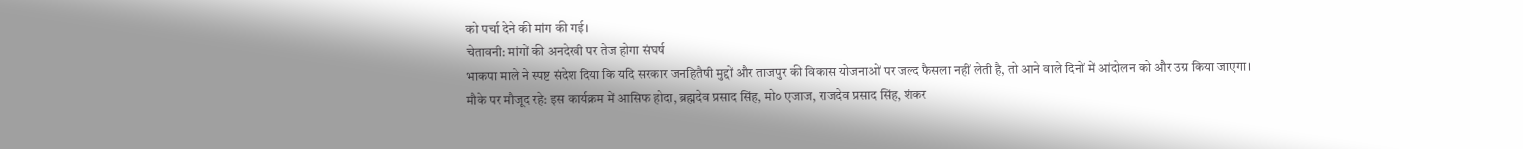को पर्चा देने की मांग की गई।
चेतावनी: मांगों की अनदेखी पर तेज होगा संघर्ष
भाकपा माले ने स्पष्ट संदेश दिया कि यदि सरकार जनहितैषी मुद्दों और ताजपुर की विकास योजनाओं पर जल्द फैसला नहीं लेती है, तो आने वाले दिनों में आंदोलन को और उग्र किया जाएगा।
मौके पर मौजूद रहे: इस कार्यक्रम में आसिफ होदा, ब्रह्मदेव प्रसाद सिंह, मो० एजाज, राजदेव प्रसाद सिंह, शंकर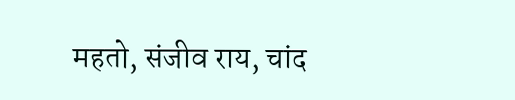महतो, संजीव राय, चांद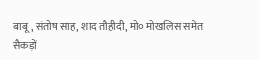बाबू, संतोष साह, शाद तौहीदी, मो० मोखलिस समेत सैकड़ों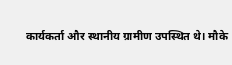कार्यकर्ता और स्थानीय ग्रामीण उपस्थित थे। मौके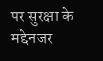पर सुरक्षा के मद्देनजर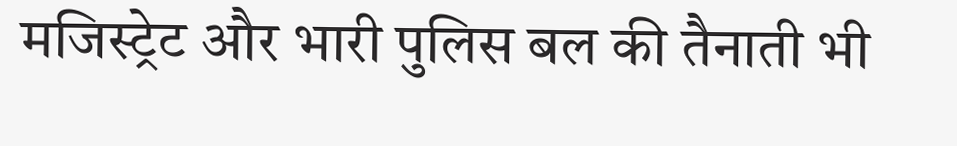मजिस्ट्रेट और भारी पुलिस बल की तैनाती भी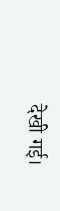देखी गई।